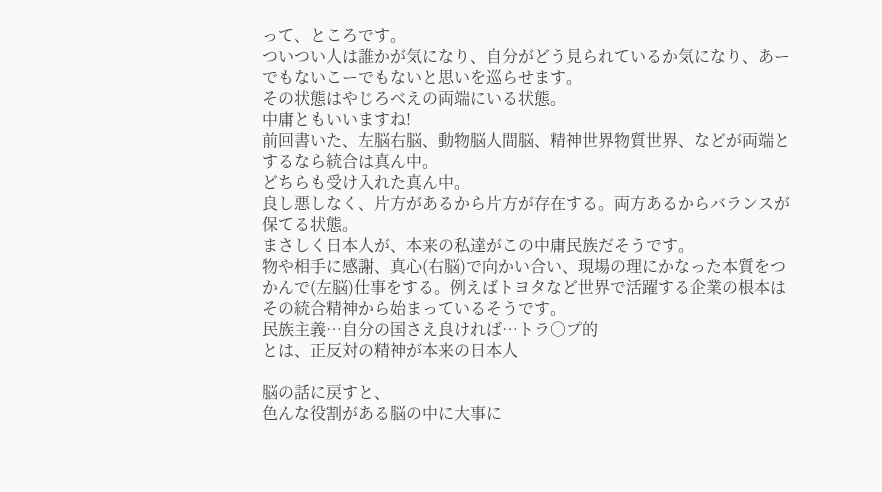って、ところです。
ついつい人は誰かが気になり、自分がどう見られているか気になり、あーでもないこーでもないと思いを巡らせます。
その状態はやじろべえの両端にいる状態。
中庸ともいいますね!
前回書いた、左脳右脳、動物脳人間脳、精神世界物質世界、などが両端とするなら統合は真ん中。
どちらも受け入れた真ん中。
良し悪しなく、片方があるから片方が存在する。両方あるからバランスが保てる状態。
まさしく日本人が、本来の私達がこの中庸民族だそうです。
物や相手に感謝、真心(右脳)で向かい合い、現場の理にかなった本質をつかんで(左脳)仕事をする。例えばトヨタなど世界で活躍する企業の根本はその統合精神から始まっているそうです。
民族主義…自分の国さえ良ければ…トラ○プ的
とは、正反対の精神が本来の日本人

脳の話に戻すと、
色んな役割がある脳の中に大事に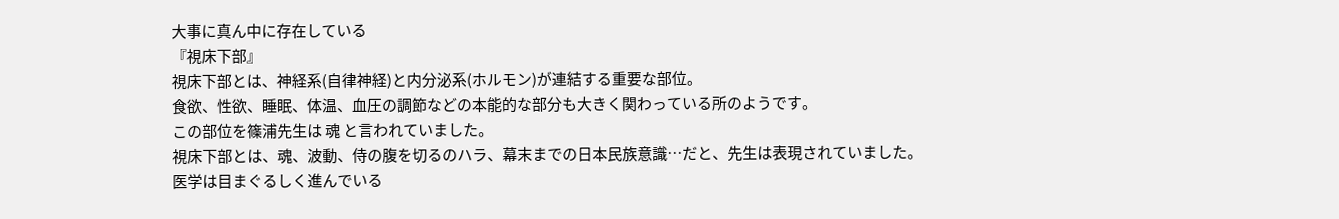大事に真ん中に存在している
『視床下部』
視床下部とは、神経系(自律神経)と内分泌系(ホルモン)が連結する重要な部位。
食欲、性欲、睡眠、体温、血圧の調節などの本能的な部分も大きく関わっている所のようです。
この部位を篠浦先生は 魂 と言われていました。
視床下部とは、魂、波動、侍の腹を切るのハラ、幕末までの日本民族意識…だと、先生は表現されていました。
医学は目まぐるしく進んでいる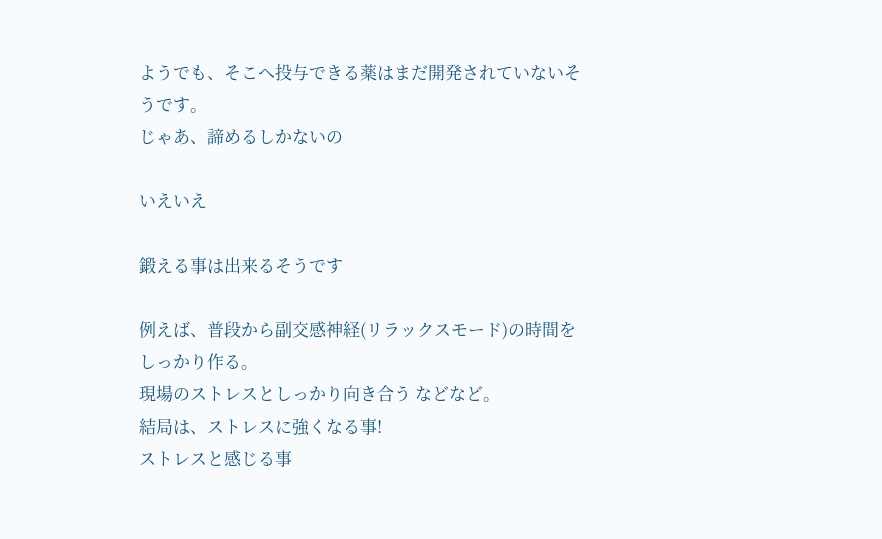ようでも、そこへ投与できる薬はまだ開発されていないそうです。
じゃあ、諦めるしかないの

いえいえ

鍛える事は出来るそうです

例えば、普段から副交感神経(リラックスモード)の時間をしっかり作る。
現場のストレスとしっかり向き合う などなど。
結局は、ストレスに強くなる事!
ストレスと感じる事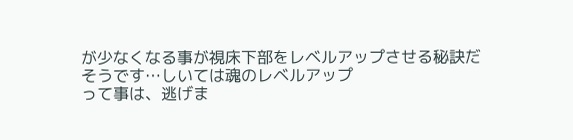が少なくなる事が視床下部をレベルアップさせる秘訣だそうです…しいては魂のレベルアップ
って事は、逃げま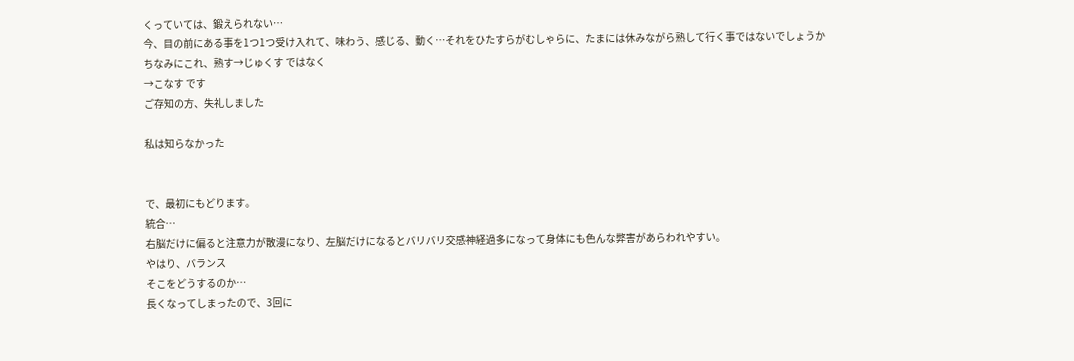くっていては、鍛えられない…
今、目の前にある事を1つ1つ受け入れて、味わう、感じる、動く…それをひたすらがむしゃらに、たまには休みながら熟して行く事ではないでしょうか
ちなみにこれ、熟す→じゅくす ではなく
→こなす です
ご存知の方、失礼しました

私は知らなかった


で、最初にもどります。
統合…
右脳だけに偏ると注意力が散漫になり、左脳だけになるとバリバリ交感神経過多になって身体にも色んな弊害があらわれやすい。
やはり、バランス
そこをどうするのか…
長くなってしまったので、3回に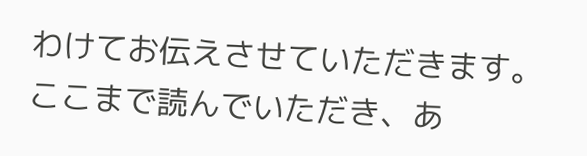わけてお伝えさせていただきます。
ここまで読んでいただき、あ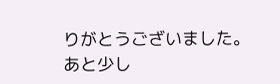りがとうございました。
あと少し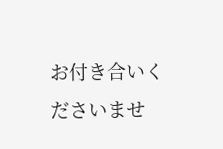お付き合いくださいませ